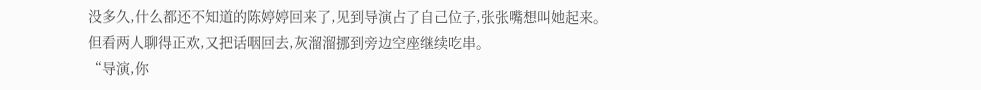没多久,什么都还不知道的陈婷婷回来了,见到导演占了自己位子,张张嘴想叫她起来。
但看两人聊得正欢,又把话咽回去,灰溜溜挪到旁边空座继续吃串。
“导演,你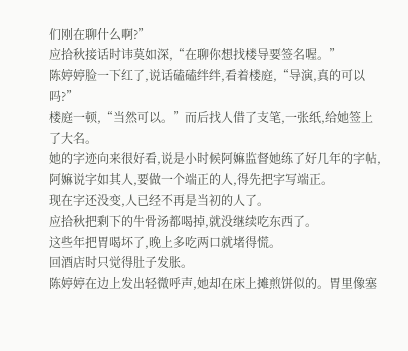们刚在聊什么啊?”
应拾秋接话时讳莫如深,“在聊你想找楼导要签名喔。”
陈婷婷脸一下红了,说话磕磕绊绊,看着楼庭,“导演,真的可以吗?”
楼庭一顿,“当然可以。”而后找人借了支笔,一张纸,给她签上了大名。
她的字迹向来很好看,说是小时候阿嫲监督她练了好几年的字帖,阿嫲说字如其人,要做一个端正的人,得先把字写端正。
现在字还没变,人已经不再是当初的人了。
应拾秋把剩下的牛骨汤都喝掉,就没继续吃东西了。
这些年把胃喝坏了,晚上多吃两口就堵得慌。
回酒店时只觉得肚子发胀。
陈婷婷在边上发出轻微呼声,她却在床上摊煎饼似的。胃里像塞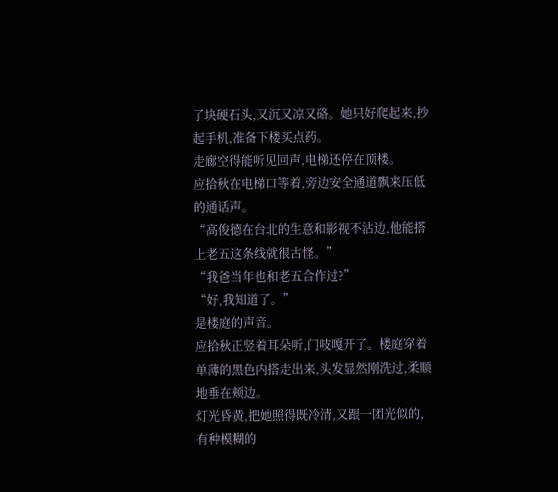了块硬石头,又沉又凉又硌。她只好爬起来,抄起手机,准备下楼买点药。
走廊空得能听见回声,电梯还停在顶楼。
应拾秋在电梯口等着,旁边安全通道飘来压低的通话声。
“高俊德在台北的生意和影视不沾边,他能搭上老五这条线就很古怪。”
“我爸当年也和老五合作过?”
“好,我知道了。”
是楼庭的声音。
应拾秋正竖着耳朵听,门吱嘎开了。楼庭穿着单薄的黑色内搭走出来,头发显然刚洗过,柔顺地垂在颊边。
灯光昏黄,把她照得既冷清,又跟一团光似的,有种模糊的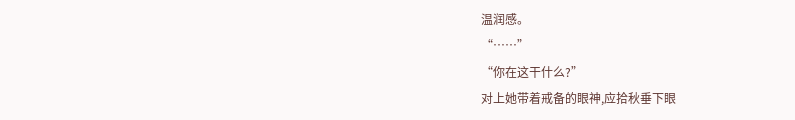温润感。
“……”
“你在这干什么?”
对上她带着戒备的眼神,应拾秋垂下眼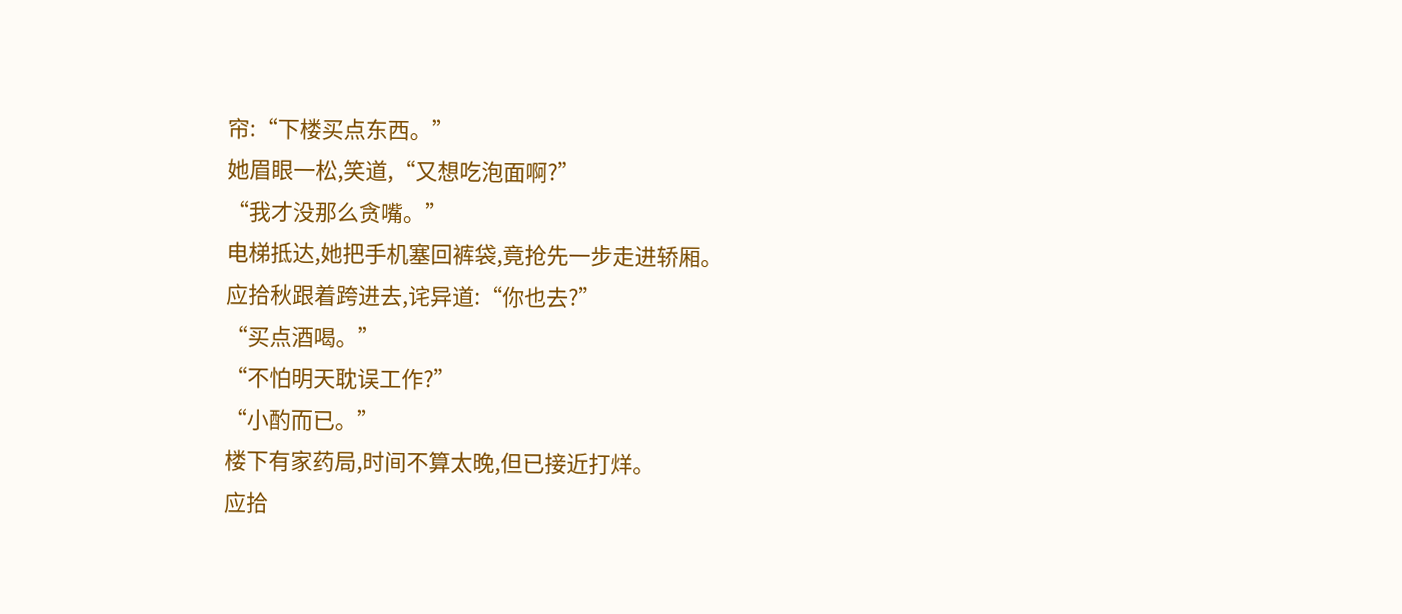帘:“下楼买点东西。”
她眉眼一松,笑道,“又想吃泡面啊?”
“我才没那么贪嘴。”
电梯抵达,她把手机塞回裤袋,竟抢先一步走进轿厢。
应拾秋跟着跨进去,诧异道:“你也去?”
“买点酒喝。”
“不怕明天耽误工作?”
“小酌而已。”
楼下有家药局,时间不算太晚,但已接近打烊。
应拾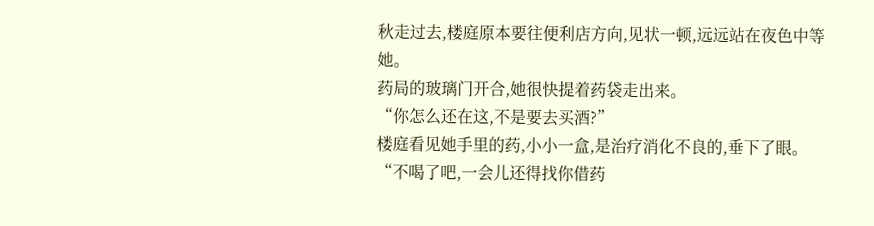秋走过去,楼庭原本要往便利店方向,见状一顿,远远站在夜色中等她。
药局的玻璃门开合,她很快提着药袋走出来。
“你怎么还在这,不是要去买酒?”
楼庭看见她手里的药,小小一盒,是治疗消化不良的,垂下了眼。
“不喝了吧,一会儿还得找你借药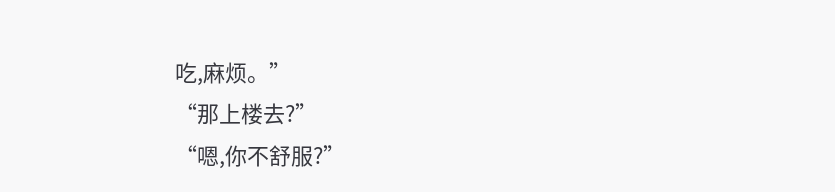吃,麻烦。”
“那上楼去?”
“嗯,你不舒服?”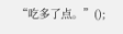“吃多了点。”();